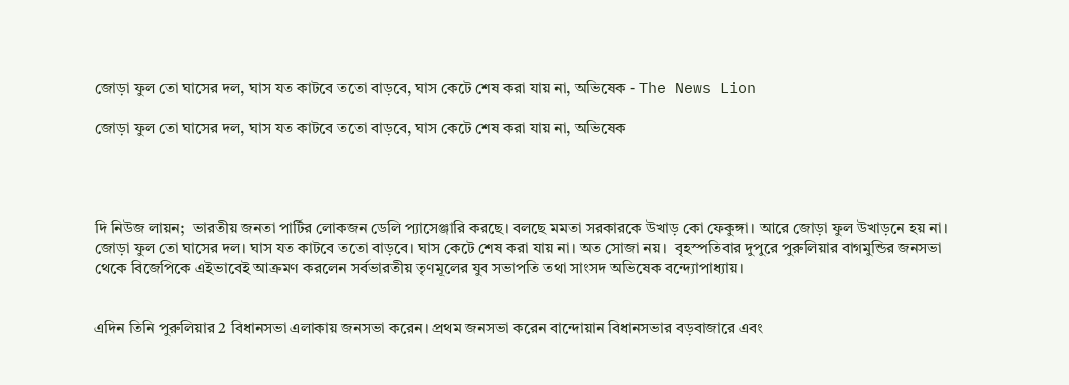জোড়া ফুল তো ঘাসের দল, ঘাস যত কাটবে ততো বাড়বে, ঘাস কেটে শেষ করা যায় না, অভিষেক - The News Lion

জোড়া ফুল তো ঘাসের দল, ঘাস যত কাটবে ততো বাড়বে, ঘাস কেটে শেষ করা যায় না, অভিষেক




দি নিউজ লায়ন;  ভারতীয় জনতা পার্টির লোকজন ডেলি প্যাসেঞ্জারি করছে। বলছে মমতা সরকারকে উখাড় কো ফেকুঙ্গা। আরে জোড়া ফুল উখাড়নে হয় না। জোড়া ফুল তো ঘাসের দল। ঘাস যত কাটবে ততো বাড়বে। ঘাস কেটে শেষ করা যায় না। অত সোজা নয়।  বৃহস্পতিবার দুপুরে পুরুলিয়ার বাগমুন্ডির জনসভা থেকে বিজেপিকে এইভাবেই আক্রমণ করলেন সর্বভারতীয় তৃণমূলের যুব সভাপতি তথা সাংসদ অভিষেক বন্দ্যোপাধ্যায়।


এদিন তিনি পুরুলিয়ার 2 বিধানসভা এলাকায় জনসভা করেন। প্রথম জনসভা করেন বান্দোয়ান বিধানসভার বড়বাজারে এবং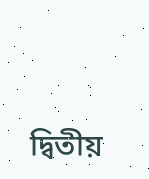দ্বিতীয়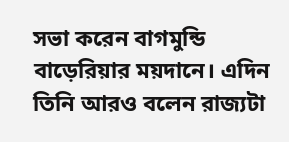সভা করেন বাগমুন্ডি বাড়েরিয়ার ময়দানে। এদিন তিনি আরও বলেন রাজ্যটা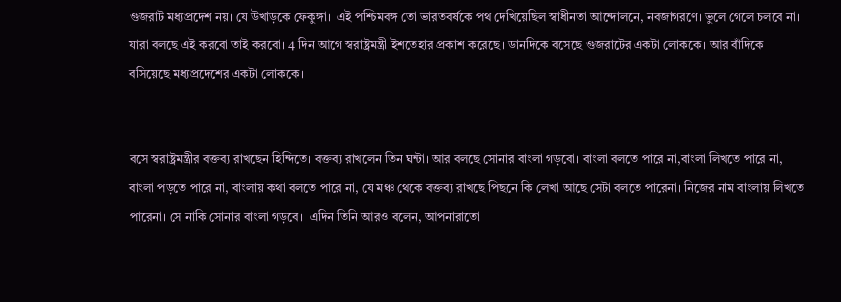গুজরাট মধ্যপ্রদেশ নয়। যে উখাড়কে ফেকুঙ্গা।  এই পশ্চিমবঙ্গ তো ভারতবর্ষকে পথ দেখিয়েছিল স্বাধীনতা আন্দোলনে, নবজাগরণে। ভুলে গেলে চলবে না। যারা বলছে এই করবো তাই করবো। 4 দিন আগে স্বরাষ্ট্রমন্ত্রী ইশতেহার প্রকাশ করেছে। ডানদিকে বসেছে গুজরাটের একটা লোককে। আর বাঁদিকে বসিয়েছে মধ্যপ্রদেশের একটা লোককে।


বসে স্বরাষ্ট্রমন্ত্রীর বক্তব্য রাখছেন হিন্দিতে। বক্তব্য রাখলেন তিন ঘন্টা। আর বলছে সোনার বাংলা গড়বো। বাংলা বলতে পারে না,বাংলা লিখতে পারে না, বাংলা পড়তে পারে না, বাংলায় কথা বলতে পারে না, যে মঞ্চ থেকে বক্তব্য রাখছে পিছনে কি লেখা আছে সেটা বলতে পারেনা। নিজের নাম বাংলায় লিখতে পারেনা। সে নাকি সোনার বাংলা গড়বে।  এদিন তিনি আরও বলেন, আপনারাতো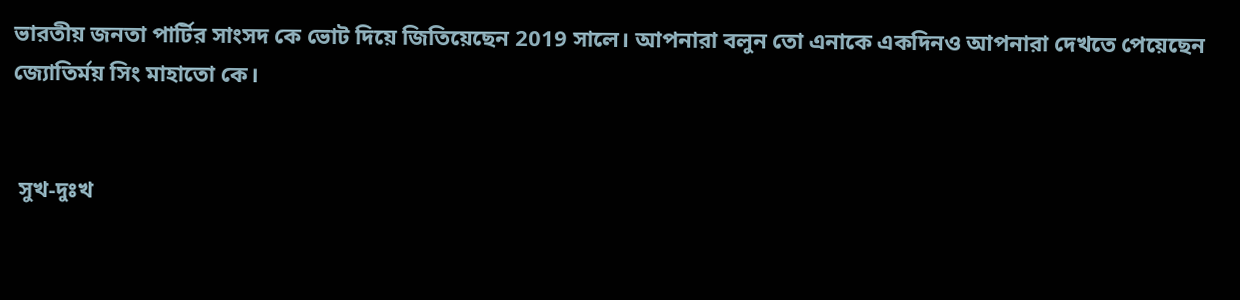ভারতীয় জনতা পার্টির সাংসদ কে ভোট দিয়ে জিতিয়েছেন 2019 সালে। আপনারা বলুন তো এনাকে একদিনও আপনারা দেখতে পেয়েছেন জ্যোতির্ময় সিং মাহাতো কে।


 সুখ-দুঃখ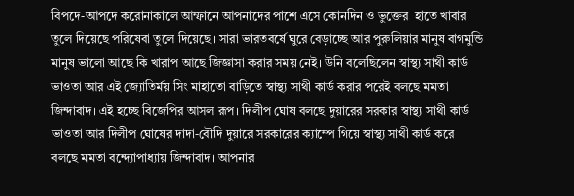বিপদে-আপদে করোনাকালে আম্ফানে আপনাদের পাশে এসে কোনদিন ও ভুক্তের  হাতে খাবার তুলে দিয়েছে পরিষেবা তুলে দিয়েছে। সারা ভারতবর্ষে ঘুরে বেড়াচ্ছে আর পুরুলিয়ার মানুষ বাগমুন্ডি মানুষ ভালো আছে কি খারাপ আছে জিজ্ঞাসা করার সময় নেই। উনি বলেছিলেন স্বাস্থ্য সাথী কার্ড ভাওতা আর এই জ্যোতির্ময় সিং মাহাতো বাড়িতে স্বাস্থ্য সাথী কার্ড করার পরেই বলছে মমতা জিন্দাবাদ। এই হচ্ছে বিজেপির আসল রূপ। দিলীপ ঘোষ বলছে দুয়ারের সরকার স্বাস্থ্য সাথী কার্ড ভাওতা আর দিলীপ ঘোষের দাদা-বৌদি দুয়ারে সরকারের ক্যাম্পে গিয়ে স্বাস্থ্য সাথী কার্ড করে বলছে মমতা বন্দ্যোপাধ্যায় জিন্দাবাদ। আপনার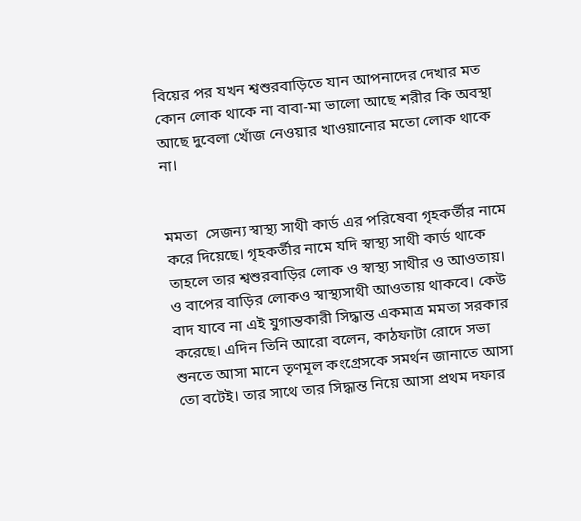বিয়ের পর যখন শ্বশুরবাড়িতে যান আপনাদের দেখার মত কোন লোক থাকে না বাবা-মা ভালো আছে শরীর কি অবস্থা আছে দুবেলা খোঁজ নেওয়ার খাওয়ানোর মতো লোক থাকে না।


মমতা  সেজন্য স্বাস্থ্য সাথী কার্ড এর পরিষেবা গৃহকর্তীর নামে করে দিয়েছে। গৃহকর্তীর নামে যদি স্বাস্থ্য সাথী কার্ড থাকে তাহলে তার শ্বশুরবাড়ির লোক ও স্বাস্থ্য সাথীর ও আওতায়। ও বাপের বাড়ির লোকও স্বাস্থ্যসাথী আওতায় থাকবে। কেউ বাদ যাবে না এই যুগান্তকারী সিদ্ধান্ত একমাত্র মমতা সরকার করেছে। এদিন তিনি আরো বলেন, কাঠফাটা রোদে সভা শুনতে আসা মানে তৃণমূল কংগ্রেসকে সমর্থন জানাতে আসা তো বটেই। তার সাথে তার সিদ্ধান্ত নিয়ে আসা প্রথম দফার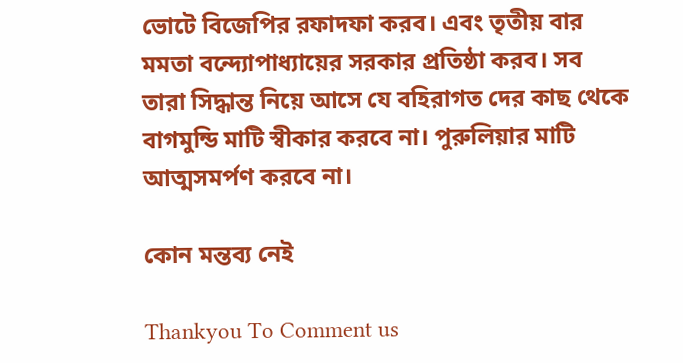ভোটে বিজেপির রফাদফা করব। এবং তৃতীয় বার মমতা বন্দ্যোপাধ্যায়ের সরকার প্রতিষ্ঠা করব। সব তারা সিদ্ধান্ত নিয়ে আসে যে বহিরাগত দের কাছ থেকে বাগমুন্ডি মাটি স্বীকার করবে না। পুরুলিয়ার মাটি আত্মসমর্পণ করবে না।

কোন মন্তব্য নেই

Thankyou To Comment us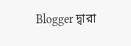Blogger দ্বারা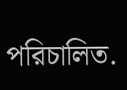পরিচালিত.